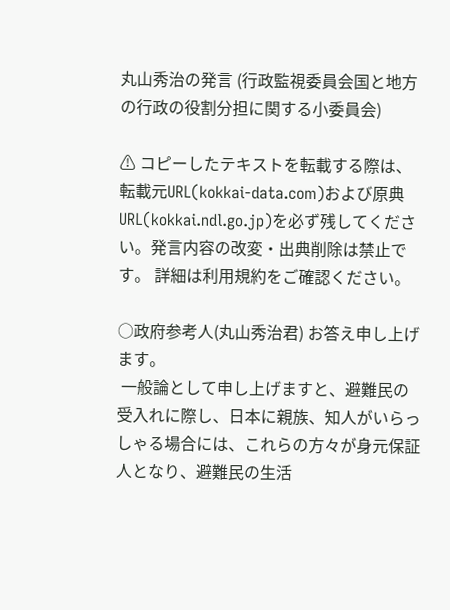丸山秀治の発言 (行政監視委員会国と地方の行政の役割分担に関する小委員会)

⚠ コピーしたテキストを転載する際は、転載元URL(kokkai-data.com)および原典URL(kokkai.ndl.go.jp)を必ず残してください。発言内容の改変・出典削除は禁止です。 詳細は利用規約をご確認ください。

○政府参考人(丸山秀治君) お答え申し上げます。
 一般論として申し上げますと、避難民の受入れに際し、日本に親族、知人がいらっしゃる場合には、これらの方々が身元保証人となり、避難民の生活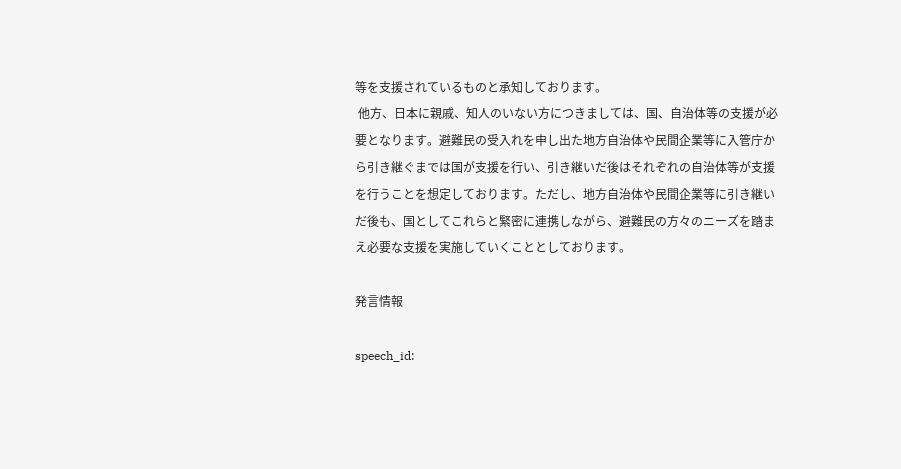等を支援されているものと承知しております。
 他方、日本に親戚、知人のいない方につきましては、国、自治体等の支援が必要となります。避難民の受入れを申し出た地方自治体や民間企業等に入管庁から引き継ぐまでは国が支援を行い、引き継いだ後はそれぞれの自治体等が支援を行うことを想定しております。ただし、地方自治体や民間企業等に引き継いだ後も、国としてこれらと緊密に連携しながら、避難民の方々のニーズを踏まえ必要な支援を実施していくこととしております。

発言情報

speech_id: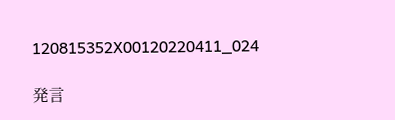120815352X00120220411_024

発言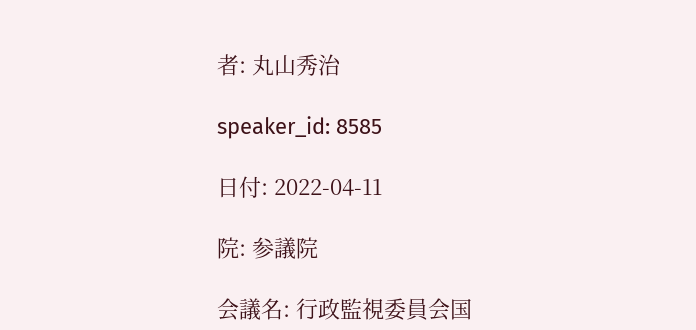者: 丸山秀治

speaker_id: 8585

日付: 2022-04-11

院: 参議院

会議名: 行政監視委員会国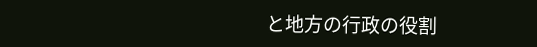と地方の行政の役割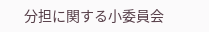分担に関する小委員会